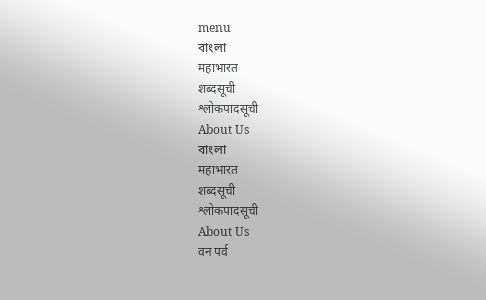menu
বাংলা
महाभारत
शब्दसूची
श्लोकपादसूची
About Us
বাংলা
महाभारत
शब्दसूची
श्लोकपादसूची
About Us
वन पर्व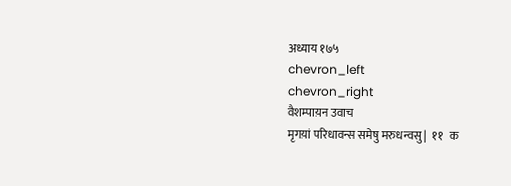अध्याय १७५
chevron_left
chevron_right
वैशम्पाय़न उवाच
मृगय़ां परिधावन्स समेषु मरुधन्वसु |  ११   क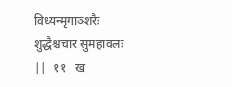विध्यन्मृगाञ्शरैः शुद्धैश्चचार सुमहावलः ||  ११   ख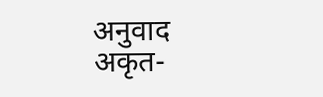अनुवाद
अकृत-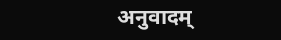अनुवादम्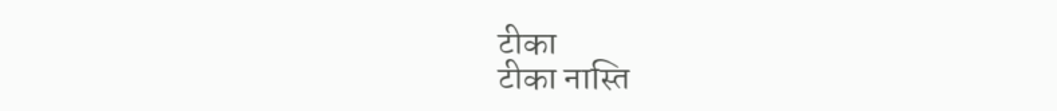टीका
टीका नास्ति